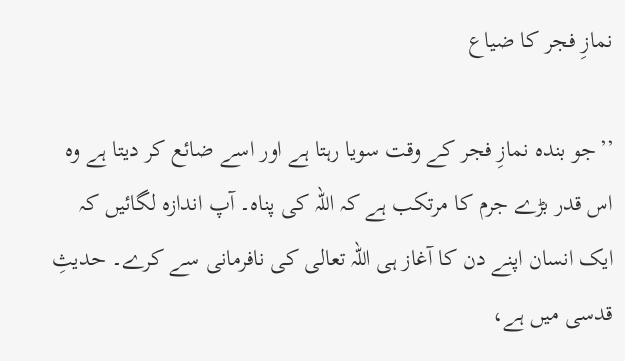نمازِ فجر کا ضیاع

’’جو بندہ نمازِ فجر کے وقت سویا رہتا ہے اور اسے ضائع کر دیتا ہے وہ اس قدر بڑے جرم کا مرتکب ہے کہ اللہ کی پناہ۔ آپ اندازہ لگائیں کہ ایک انسان اپنے دن کا آغاز ہی اللہ تعالی کی نافرمانی سے کرے۔ حدیثِ قدسی میں ہے،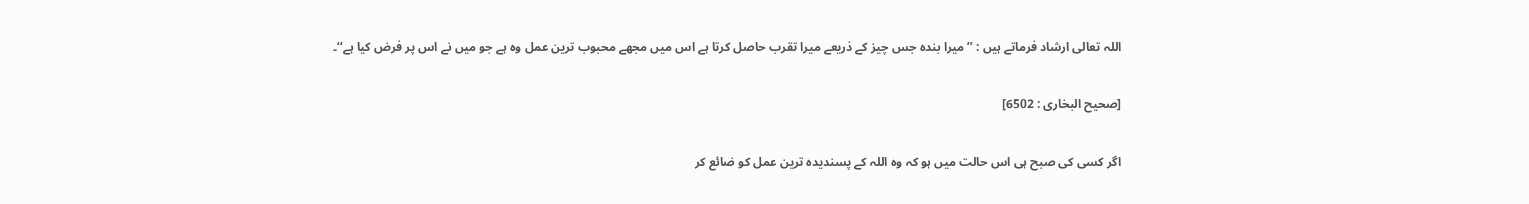اللہ تعالی ارشاد فرماتے ہیں : ’’میرا بندہ جس چیز کے ذریعے میرا تقرب حاصل کرتا ہے اس میں مجھے محبوب ترین عمل وہ ہے جو میں نے اس پر فرض کیا ہے‘‘۔

[صحیح البخاری : 6502]

اگر کسی کی صبح ہی اس حالت میں ہو کہ وہ اللہ کے پسندیدہ ترین عمل کو ضائع کر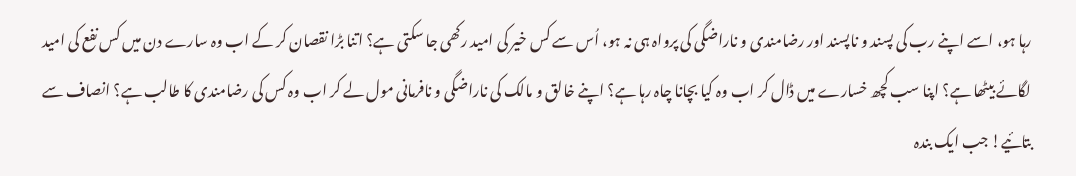رہا ہو، اسے اپنے رب کی پسند و ناپسند اور رضامندی و ناراضگی کی پرواہ ہی نہ ہو، اُس سے کس خیر کی امید رکھی جا سکتی ہے؟ اتنا بڑا نقصان کر کے اب وہ سارے دن میں کس نفع کی امید لگائے بیٹھا ہے؟ اپنا سب کچھ خسارے میں ڈال کر اب وہ کیا بچانا چاہ رہا ہے؟ اپنے خالق و مالک کی ناراضگی و نافرمانی مول لے کر اب وہ کس کی رضامندی کا طالب ہے؟ انصاف سے بتائیے! جب ایک بندہ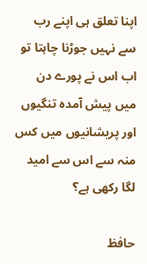اپنا تعلق ہی اپنے رب سے نہیں جوڑنا چاہتا تو اب اس نے پورے دن میں پیش آمدہ تنگیوں اور پریشانیوں میں کس منہ سے اس سے امید لگا رکھی ہے؟

حافظ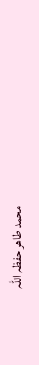محمد طاھر حفظہ اللہ